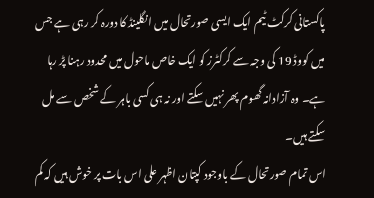پاکستانی کرکٹ ٹیم ایک ایسی صورتحال میں انگلینڈ کا دورہ کر رہی ہے جس میں کووڈ 19 کی وجہ سے کرکٹرز کو ایک خاص ماحول میں محدود رہنا پڑ رہا ہے۔ وہ آزادانہ گھوم پھر نہیں سکتے اور نہ ہی کسی باہر کے شخص سے مل سکتے ہیں۔
اس تمام صورتحال کے باوجود کپتان اظہر علی اس بات پر خوش ہیں کہ کم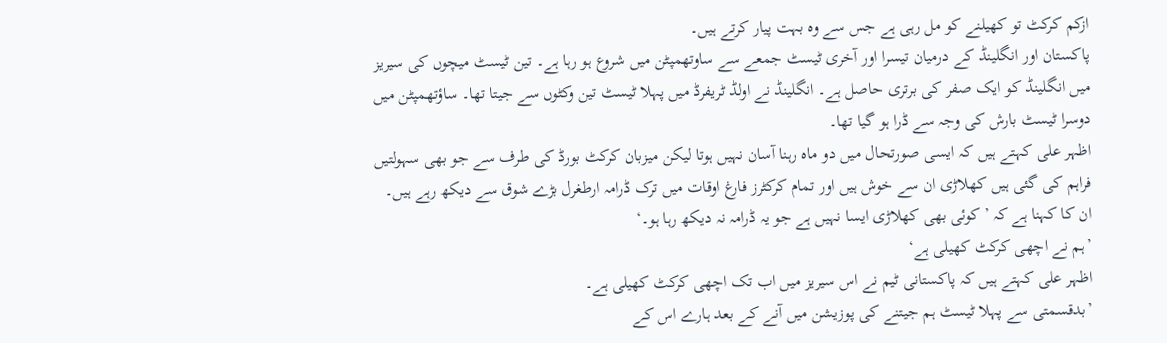ازکم کرکٹ تو کھیلنے کو مل رہی ہے جس سے وہ بہت پیار کرتے ہیں۔
پاکستان اور انگلینڈ کے درمیان تیسرا اور آخری ٹیسٹ جمعے سے ساوتھمپٹن میں شروع ہو رہا ہے۔ تین ٹیسٹ میچوں کی سیریز میں انگلینڈ کو ایک صفر کی برتری حاصل ہے۔ انگلینڈ نے اولڈ ٹریفرڈ میں پہلا ٹیسٹ تین وکٹوں سے جیتا تھا۔ ساؤتھمپٹن میں دوسرا ٹیسٹ بارش کی وجہ سے ڈرا ہو گیا تھا۔
اظہر علی کہتے ہیں کہ ایسی صورتحال میں دو ماہ رہنا آسان نہیں ہوتا لیکن میزبان کرکٹ بورڈ کی طرف سے جو بھی سہولتیں فراہم کی گئی ہیں کھلاڑی ان سے خوش ہیں اور تمام کرکٹرز فارغ اوقات میں ترک ڈرامہ ارطغرل بڑے شوق سے دیکھ رہے ہیں۔
ان کا کہنا ہے کہ ’کوئی بھی کھلاڑی ایسا نہیں ہے جو یہ ڈرامہ نہ دیکھ رہا ہو۔‘
’ہم نے اچھی کرکٹ کھیلی ہے‘
اظہر علی کہتے ہیں کہ پاکستانی ٹیم نے اس سیریز میں اب تک اچھی کرکٹ کھیلی ہے۔
’بدقسمتی سے پہلا ٹیسٹ ہم جیتنے کی پوزیشن میں آنے کے بعد ہارے اس کے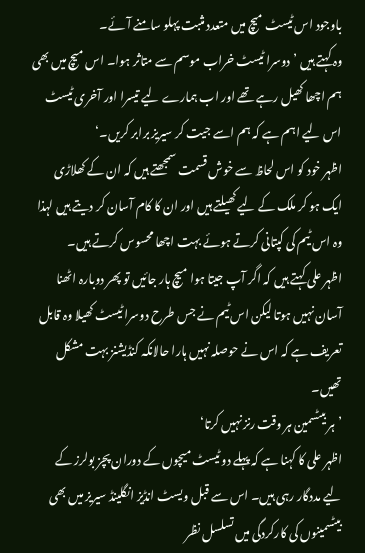باوجود اس ٹیسٹ میچ میں متعدد مثبت پہلو سامنے آئے۔
وہ کہتے ہیں ’دوسرا ٹیسٹ خراب موسم سے متاثر ہوا۔ اس میچ میں بھی ہم اچھا کھیل رہے تھے اور اب ہمارے لیے تیسرا اور آخری ٹیسٹ اس لیے اہم ہے کہ ہم اسے جیت کر سیریز برابر کریں۔‘
اظہر خود کو اس لحاظ سے خوش قسمت سمجھتے ہیں کہ ان کے کھلاڑی ایک ہو کر ملک کے لیے کھیلتے ہیں اور ان کا کام آسان کر دیتے ہیں لہذا وہ اس ٹیم کی کپتانی کرتے ہوئے بہت اچھا محسوس کرتے ہیں۔
اظہر علی کہتے ہیں کہ اگر آپ جیتا ہوا میچ ہار جائیں تو پھر دوبارہ اٹھنا آسان نہیں ہوتا لیکن اس ٹیم نے جس طرح دوسرا ٹیسٹ کھیلا وہ قابل تعریف ہے کہ اس نے حوصلہ نہیں ہارا حالانکہ کنڈیشنز بہت مشکل تھیں۔
’ہر بیٹسمین ہر وقت رنز نہیں کرتا‘
اظہر علی کا کہنا ہے کہ پہلے دو ٹیسٹ میچوں کے دوران پچز بولرز کے لیے مددگار رہی ہیں۔ اس سے قبل ویسٹ انڈیز انگلینڈ سیریز میں بھی بیٹسمینوں کی کارکردگی میں تسلسل نظر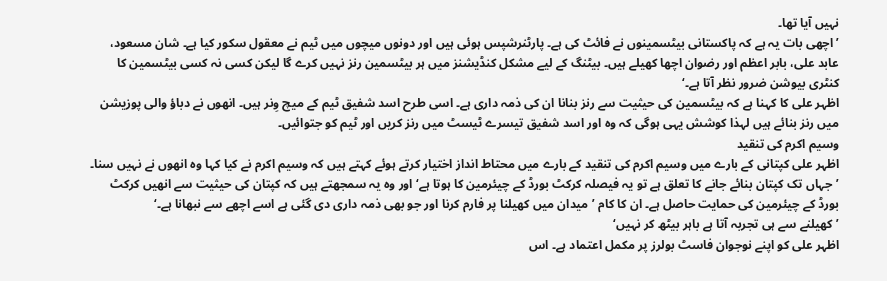نہیں آیا تھا۔
’اچھی بات یہ ہے کہ پاکستانی بیٹسمینوں نے فائٹ کی ہے۔ پارٹنرشپس ہوئی ہیں اور دونوں میچوں میں ٹیم نے معقول سکور کیا ہے۔ شان مسعود، عابد علی، بابر اعظم اور رضوان اچھا کھیلے ہیں۔ بیٹنگ کے لیے مشکل کنڈیشنز میں ہر بیٹسمین رنز نہیں کرے گا لیکن کسی نہ کسی بیٹسمین کا کنٹری بیوشن ضرور نظر آتا ہے۔‘
اظہر علی کا کہنا ہے کہ بیٹسمین کی حیثیت سے رنز بنانا ان کی ذمہ داری ہے۔ اسی طرح اسد شفیق ٹیم کے میچ وِنر ہیں۔ انھوں نے دباؤ والی پوزیشن میں رنز بنائے ہیں لہذا کوشش یہی ہوگی کہ وہ اور اسد شفیق تیسرے ٹیسٹ میں رنز کریں اور ٹیم کو جتوائیں۔
وسیم اکرم کی تنقید
اظہر علی کپتانی کے بارے میں وسیم اکرم کی تنقید کے بارے میں محتاط انداز اختیار کرتے ہوئے کہتے ہیں کہ وسیم اکرم نے کیا کہا وہ انھوں نے نہیں سنا۔
’جہاں تک کپتان بنائے جانے کا تعلق ہے تو یہ فیصلہ کرکٹ بورڈ کے چیئرمین کا ہوتا ہے‘ اور وہ یہ سمجھتے ہیں کہ کپتان کی حیثیت سے انھیں کرکٹ بورڈ کے چیئرمین کی حمایت حاصل ہے۔ ان کا کام ’میدان میں کھیلنا پر فارم کرنا اور جو بھی ذمہ داری دی گئی ہے اسے اچھے سے نبھانا ہے۔‘
’کھیلنے سے ہی تجربہ آتا ہے باہر بیٹھ کر نہیں‘
اظہر علی کو اپنے نوجوان فاسٹ بولرز پر مکمل اعتماد ہے۔ اس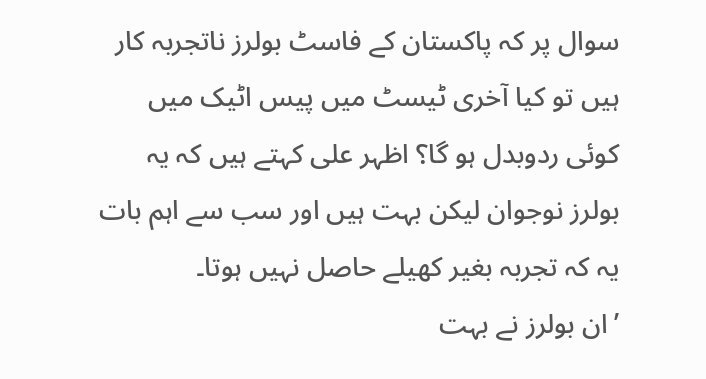سوال پر کہ پاکستان کے فاسٹ بولرز ناتجربہ کار ہیں تو کیا آخری ٹیسٹ میں پیس اٹیک میں کوئی ردوبدل ہو گا؟ اظہر علی کہتے ہیں کہ یہ بولرز نوجوان لیکن بہت ہیں اور سب سے اہم بات یہ کہ تجربہ بغیر کھیلے حاصل نہیں ہوتا۔
’ان بولرز نے بہت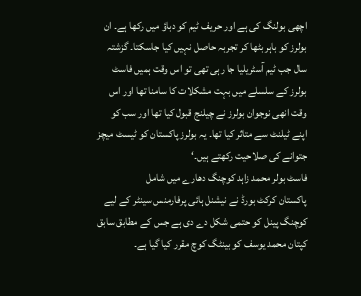اچھی بولنگ کی ہے اور حریف ٹیم کو دباؤ میں رکھا ہے۔ ان بولرز کو باہر بٹھا کر تجربہ حاصل نہیں کیا جاسکتا۔ گزشتہ سال جب ٹیم آسٹریلیا جا رہی تھی تو اس وقت ہمیں فاسٹ بولرز کے سلسلے میں بہت مشکلات کا سامنا تھا اور اس وقت انھی نوجوان بولرز نے چیلنج قبول کیا تھا اور سب کو اپنے ٹیلنٹ سے متاثر کیا تھا۔ یہ بولرز پاکستان کو ٹیسٹ میچز جتوانے کی صلاحیت رکھتے ہیں۔‘
فاسٹ بولر محمد زاہد کوچنگ دھارے میں شامل
پاکستان کرکٹ بورڈ نے نیشنل ہائی پرفارمنس سینٹر کے لیے کوچنگ پینل کو حتمی شکل دے دی ہے جس کے مطابق سابق کپتان محمد یوسف کو بینٹگ کوچ مقرر کیا گیا ہے۔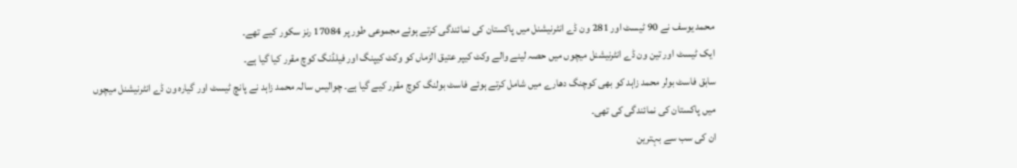محمد یوسف نے 90 ٹیسٹ اور 281 ون ڈے انٹرنیشنل میں پاکستان کی نمائندگی کرتے ہوئے مجموعی طور پر 17084 رنز سکور کیے تھے۔
ایک ٹیسٹ اور تین ون ڈے انٹرنیشنل میچوں میں حصہ لینے والے وکٹ کیپر عتیق الزماں کو وکٹ کیپنگ اور فیلڈنگ کوچ مقرر کیا گیا ہے۔
سابق فاسٹ بولر محمد زاہد کو بھی کوچنگ دھارے میں شامل کرتے ہوئے فاسٹ بولنگ کوچ مقرر کیے گیا ہے۔ چوالیس سالہ محمد زاہد نے پانچ ٹیسٹ اور گیارہ ون ڈے انٹرنیشنل میچوں میں پاکستان کی نمائندگی کی تھی۔
ان کی سب سے بہترین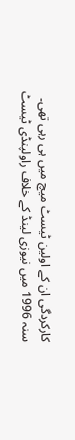کارکردگی ان کے اولین ٹیسٹ میچ میں ہی رہی تھی۔ سنہ 1996 میں نیوزی لینڈ کے خلاف راولپنڈی ٹیسٹ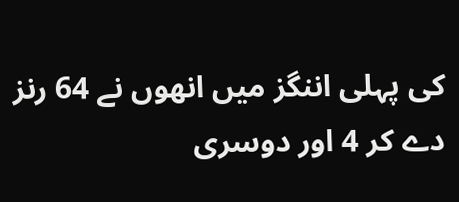کی پہلی اننگز میں انھوں نے 64 رنز دے کر 4 اور دوسری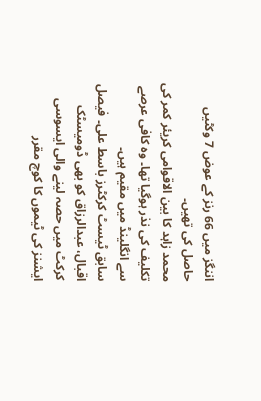اننگز میں 66 رنز کے عوض 7 وکٹیں حاصل کی تھیں۔
محمد زاہد کا بین الاقوامی کریئر کمر کی تکلیف کی نذر ہوگیا تھا۔ وہ کافی عرصے سے انگلینڈ میں مقیم ہیں۔
سابق ٹیسٹ کرکٹرز باسط علی۔ فیصل اقبال، عبدالرزاق کو بھی ڈومیسٹک کرکٹ میں حصہ لینے والی ایسوسی ایشنز کی ٹیموں کا کوچ مقرر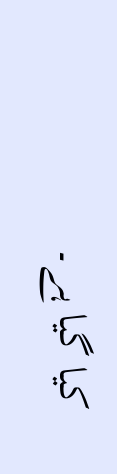کیا گیا ہے۔